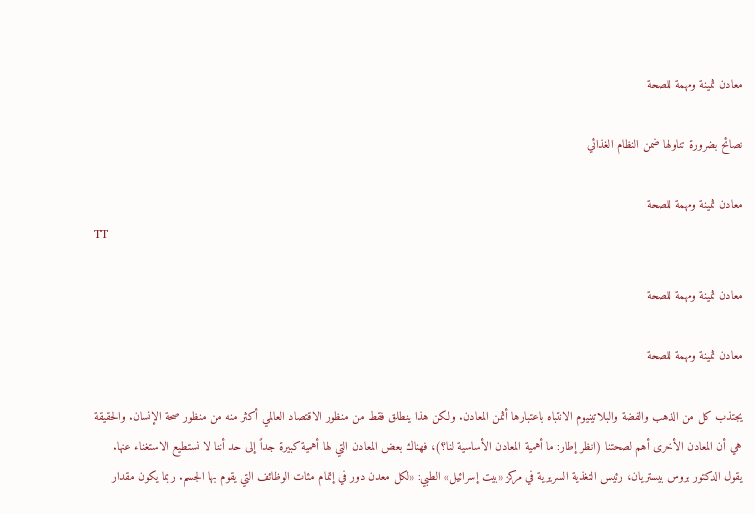معادن ثمينة ومهمة للصحة

نصائح بضرورة تناولها ضمن النظام الغذائي

معادن ثمينة ومهمة للصحة
TT

معادن ثمينة ومهمة للصحة

معادن ثمينة ومهمة للصحة

يجتذب كل من الذهب والفضة والبلاتينيوم الانتباه باعتبارها أثمن المعادن. ولكن هذا ينطلق فقط من منظور الاقتصاد العالمي أكثر منه من منظور صحة الإنسان. والحقيقة هي أن المعادن الأخرى أهم لصحتنا (انظر إطار: ما أهمية المعادن الأساسية لنا؟)، فهناك بعض المعادن التي لها أهمية كبيرة جداً إلى حد أننا لا نستطيع الاستغناء عنها. يقول الدكتور بروس بيستريان، رئيس التغذية السريرية في مركز «بيت إسرائيل» الطبي: «لكل معدن دور في إتمام مئات الوظائف التي يقوم بها الجسم. ربما يكون مقدار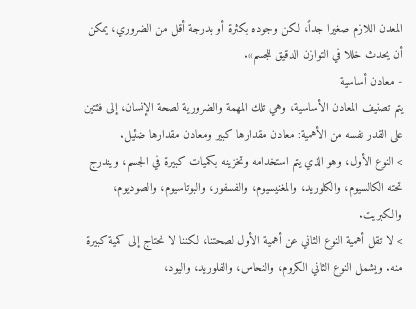المعدن اللازم صغيرا جداً، لكن وجوده بكثرة أو بدرجة أقل من الضروري، يمكن أن يحدث خللا في التوازن الدقيق للجسم».
- معادن أساسية
يتم تصنيف المعادن الأساسية، وهي تلك المهمة والضرورية لصحة الإنسان، إلى فئتين على القدر نفسه من الأهمية: معادن مقدارها كبير ومعادن مقدارها ضئيل.
> النوع الأول، وهو الذي يتم استخدامه وتخزينه بكميات كبيرة في الجسم، ويندرج تحته الكالسيوم، والكلوريد، والمغنيسيوم، والفسفور، والبوتاسيوم، والصوديوم، والكبريت.
> لا تقل أهمية النوع الثاني عن أهمية الأول لصحتنا، لكننا لا نحتاج إلى كمية كبيرة منه. ويشمل النوع الثاني الكروم، والنحاس، والفلوريد، واليود،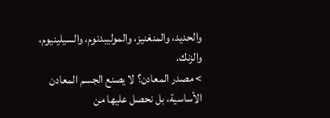والحديد، والمنغنيز، والموليبدنوم، والسيلينيوم، والزنك.
> مصدر المعادن؟ لا يصنع الجسم المعادن الأساسية، بل نحصل عليها من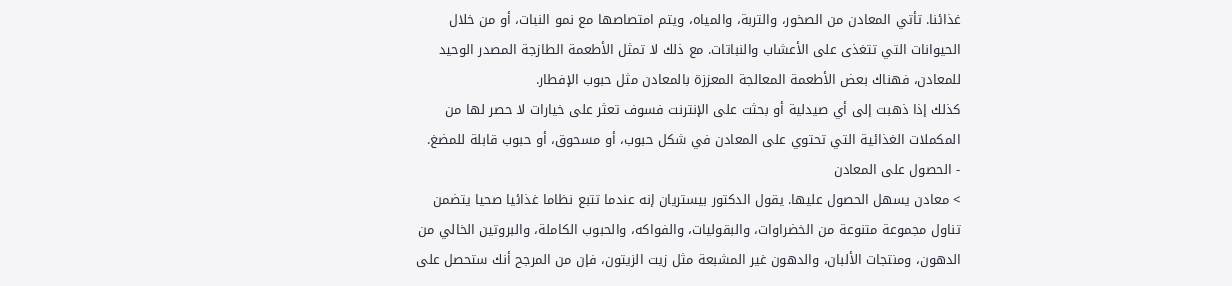غذائنا. تأتي المعادن من الصخور، والتربة، والمياه، ويتم امتصاصها مع نمو النبات، أو من خلال الحيوانات التي تتغذى على الأعشاب والنباتات. مع ذلك لا تمثل الأطعمة الطازجة المصدر الوحيد للمعادن، فهناك بعض الأطعمة المعالجة المعززة بالمعادن مثل حبوب الإفطار.
كذلك إذا ذهبت إلى أي صيدلية أو بحثت على الإنترنت فسوف تعثر على خيارات لا حصر لها من المكملات الغذائية التي تحتوي على المعادن في شكل حبوب، أو مسحوق، أو حبوب قابلة للمضغ.
- الحصول على المعادن
> معادن يسهل الحصول عليها. يقول الدكتور بيستريان إنه عندما تتبع نظاما غذائيا صحيا يتضمن تناول مجموعة متنوعة من الخضراوات، والبقوليات، والفواكه، والحبوب الكاملة، والبروتين الخالي من الدهون، ومنتجات الألبان، والدهون غير المشبعة مثل زيت الزيتون، فإن من المرجح أنك ستحصل على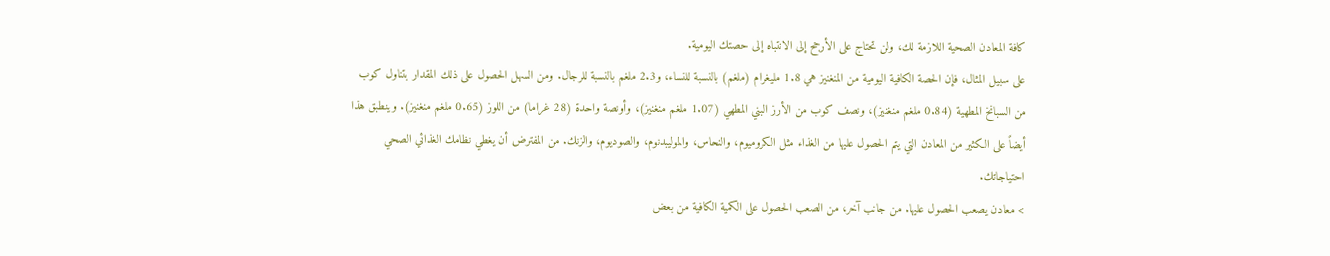كافة المعادن الصحية اللازمة لك، ولن تحتاج على الأرجح إلى الانتباه إلى حصتك اليومية.
على سبيل المثال، فإن الحصة الكافية اليومية من المنغنيز هي 1.8 مليغرام (ملغم) بالنسبة للنساء، و2.3 ملغم بالنسبة للرجال. ومن السهل الحصول على ذلك المقدار بتناول كوب من السبانخ المطهية (0.84 ملغم منغنيز)، ونصف كوب من الأرز البني المطهي (1.07 ملغم منغنيز)، وأونصة واحدة (28 غراما) من اللوز (0.65 ملغم منغنيز). وينطبق هذا أيضاً على الكثير من المعادن التي يتم الحصول عليها من الغذاء مثل الكروميوم، والنحاس، والموليبدنوم، والصوديوم، والزنك. من المفترض أن يغطي نظامك الغذائي الصحي احتياجاتك.
> معادن يصعب الحصول عليها. من جانب آخر، من الصعب الحصول على الكمية الكافية من بعض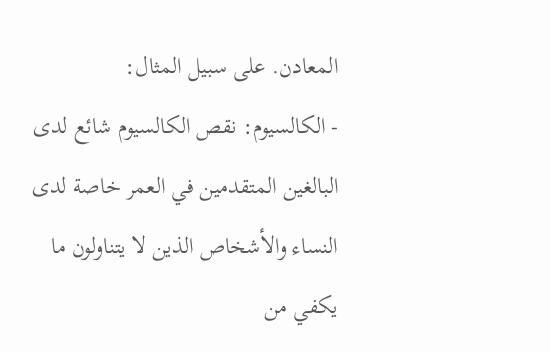المعادن. على سبيل المثال:
- الكالسيوم: نقص الكالسيوم شائع لدى البالغين المتقدمين في العمر خاصة لدى النساء والأشخاص الذين لا يتناولون ما يكفي من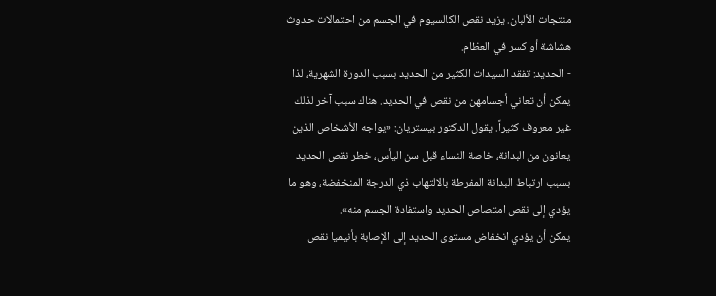منتجات الألبان. يزيد نقص الكالسيوم في الجسم من احتمالات حدوث هشاشة أو كسر في العظام.
- الحديد: تفقد السيدات الكثير من الحديد بسبب الدورة الشهرية، لذا يمكن أن تعاني أجسامهن من نقص في الحديد. هناك سبب آخر لذلك غير معروف كثيراً. يقول الدكتور بيستريان: «يواجه الأشخاص الذين يعانون من البدانة، خاصة النساء قبل سن اليأس، خطر نقص الحديد بسبب ارتباط البدانة المفرطة بالالتهاب ذي الدرجة المنخفضة، وهو ما يؤدي إلى نقص امتصاص الحديد واستفادة الجسم منه».
يمكن أن يؤدي انخفاض مستوى الحديد إلى الإصابة بأنيميا نقص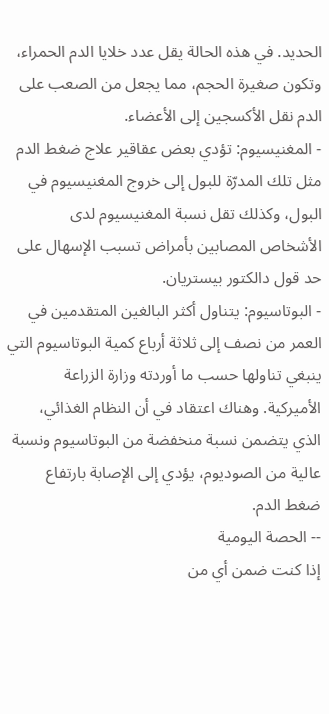الحديد. في هذه الحالة يقل عدد خلايا الدم الحمراء، وتكون صغيرة الحجم، مما يجعل من الصعب على الدم نقل الأكسجين إلى الأعضاء.
- المغنيسيوم: تؤدي بعض عقاقير علاج ضغط الدم مثل تلك المدرّة للبول إلى خروج المغنيسيوم في البول، وكذلك تقل نسبة المغنيسيوم لدى الأشخاص المصابين بأمراض تسبب الإسهال على حد قول دالكتور بيستريان.
- البوتاسيوم: يتناول أكثر البالغين المتقدمين في العمر من نصف إلى ثلاثة أرباع كمية البوتاسيوم التي ينبغي تناولها حسب ما أوردته وزارة الزراعة الأميركية. وهناك اعتقاد في أن النظام الغذائي، الذي يتضمن نسبة منخفضة من البوتاسيوم ونسبة عالية من الصوديوم، يؤدي إلى الإصابة بارتفاع ضغط الدم.
-- الحصة اليومية
إذا كنت ضمن أي من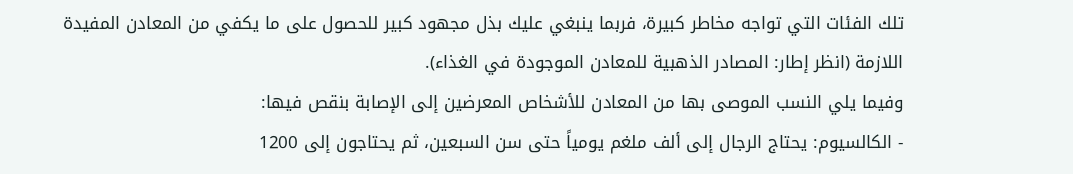تلك الفئات التي تواجه مخاطر كبيرة، فربما ينبغي عليك بذل مجهود كبير للحصول على ما يكفي من المعادن المفيدة اللازمة (انظر إطار: المصادر الذهبية للمعادن الموجودة في الغذاء).
وفيما يلي النسب الموصى بها من المعادن للأشخاص المعرضين إلى الإصابة بنقص فيها:
- الكالسيوم: يحتاج الرجال إلى ألف ملغم يومياً حتى سن السبعين، ثم يحتاجون إلى 1200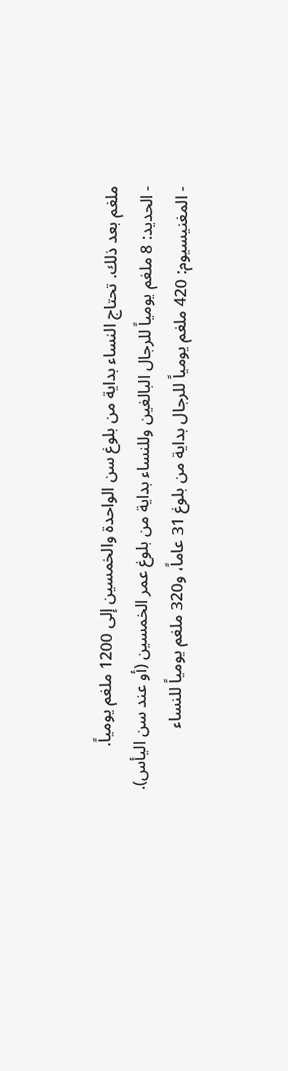ملغم بعد ذلك. تحتاج النساء بداية من بلوغ سن الواحدة والخمسين إلى 1200 ملغم يومياً.
- الحديد: 8 ملغم يومياً للرجال البالغين وللنساء بداية من بلوغ عمر الخمسين (أو عند سن اليأس).
- المغنيسيوم: 420 ملغم يومياً للرجال بداية من بلوغ 31 عاماً، و320 ملغم يومياً للنساء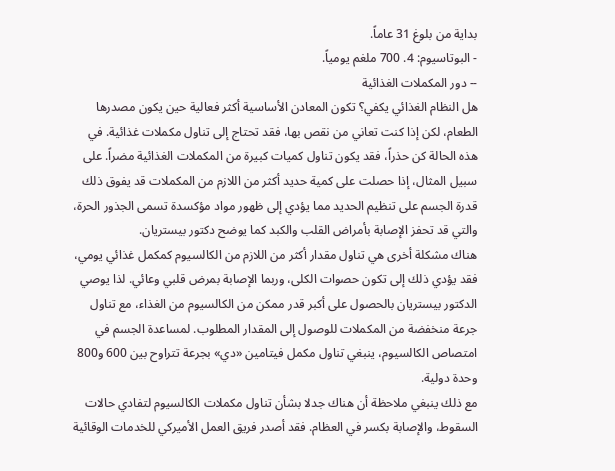بداية من بلوغ 31 عاماً.
- البوتاسيوم: 4. 700 ملغم يومياً.
-- دور المكملات الغذائية
هل النظام الغذائي يكفي؟ تكون المعادن الأساسية أكثر فعالية حين يكون مصدرها الطعام، لكن إذا كنت تعاني من نقص بها، فقد تحتاج إلى تناول مكملات غذائية. في هذه الحالة كن حذراً، فقد يكون تناول كميات كبيرة من المكملات الغذائية مضراً. على سبيل المثال، إذا حصلت على كمية حديد أكثر من اللازم من المكملات قد يفوق ذلك قدرة الجسم على تنظيم الحديد مما يؤدي إلى ظهور مواد مؤكسدة تسمى الجذور الحرة، والتي قد تحفز الإصابة بأمراض القلب والكبد كما يوضح دكتور بيستريان.
هناك مشكلة أخرى هي تناول مقدار أكثر من اللازم من الكالسيوم كمكمل غذائي يومي، فقد يؤدي ذلك إلى تكون حصوات الكلى، وربما الإصابة بمرض قلبي وعائي. لذا يوصي الدكتور بيستريان بالحصول على أكبر قدر ممكن من الكالسيوم من الغذاء، مع تناول جرعة منخفضة من المكملات للوصول إلى المقدار المطلوب. لمساعدة الجسم في امتصاص الكالسيوم، ينبغي تناول مكمل فيتامين «دي» بجرعة تتراوح بين 600 و800 وحدة دولية.
مع ذلك ينبغي ملاحظة أن هناك جدلا بشأن تناول مكملات الكالسيوم لتفادي حالات السقوط، والإصابة بكسر في العظام. فقد أصدر فريق العمل الأميركي للخدمات الوقائية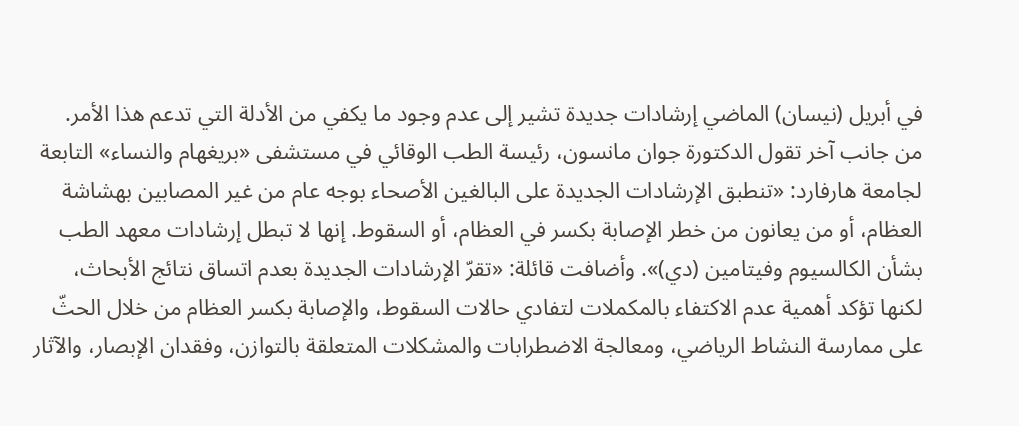في أبريل (نيسان) الماضي إرشادات جديدة تشير إلى عدم وجود ما يكفي من الأدلة التي تدعم هذا الأمر.
من جانب آخر تقول الدكتورة جوان مانسون، رئيسة الطب الوقائي في مستشفى «بريغهام والنساء» التابعة لجامعة هارفارد: «تنطبق الإرشادات الجديدة على البالغين الأصحاء بوجه عام من غير المصابين بهشاشة العظام، أو من يعانون من خطر الإصابة بكسر في العظام، أو السقوط. إنها لا تبطل إرشادات معهد الطب بشأن الكالسيوم وفيتامين (دي)». وأضافت قائلة: «تقرّ الإرشادات الجديدة بعدم اتساق نتائج الأبحاث، لكنها تؤكد أهمية عدم الاكتفاء بالمكملات لتفادي حالات السقوط، والإصابة بكسر العظام من خلال الحثّ على ممارسة النشاط الرياضي، ومعالجة الاضطرابات والمشكلات المتعلقة بالتوازن، وفقدان الإبصار، والآثار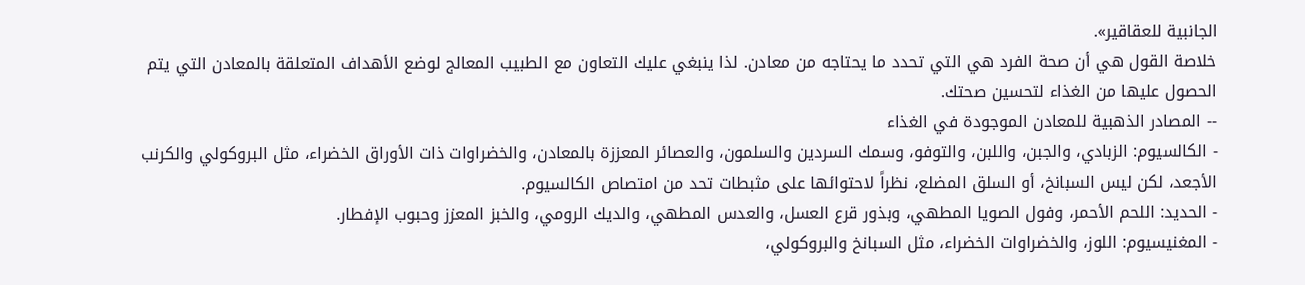الجانبية للعقاقير».
خلاصة القول هي أن صحة الفرد هي التي تحدد ما يحتاجه من معادن. لذا ينبغي عليك التعاون مع الطبيب المعالج لوضع الأهداف المتعلقة بالمعادن التي يتم الحصول عليها من الغذاء لتحسين صحتك.
-- المصادر الذهبية للمعادن الموجودة في الغذاء
- الكالسيوم: الزبادي، والجبن، واللبن، والتوفو، وسمك السردين والسلمون، والعصائر المعززة بالمعادن، والخضراوات ذات الأوراق الخضراء، مثل البروكولي والكرنب الأجعد، لكن ليس السبانخ، أو السلق المضلع، نظراً لاحتوائها على مثبطات تحد من امتصاص الكالسيوم.
- الحديد: اللحم الأحمر، وفول الصويا المطهي، وبذور قرع العسل، والعدس المطهي، والديك الرومي، والخبز المعزز وحبوب الإفطار.
- المغنيسيوم: اللوز، والخضراوات الخضراء، مثل السبانخ والبروكولي،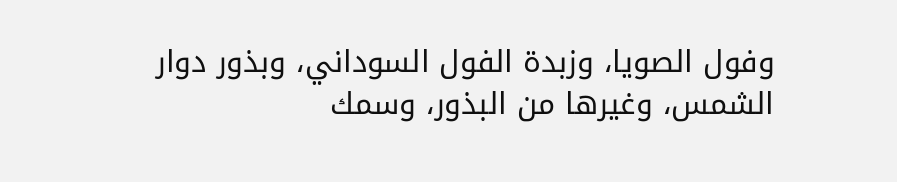وفول الصويا، وزبدة الفول السوداني، وبذور دوار الشمس، وغيرها من البذور، وسمك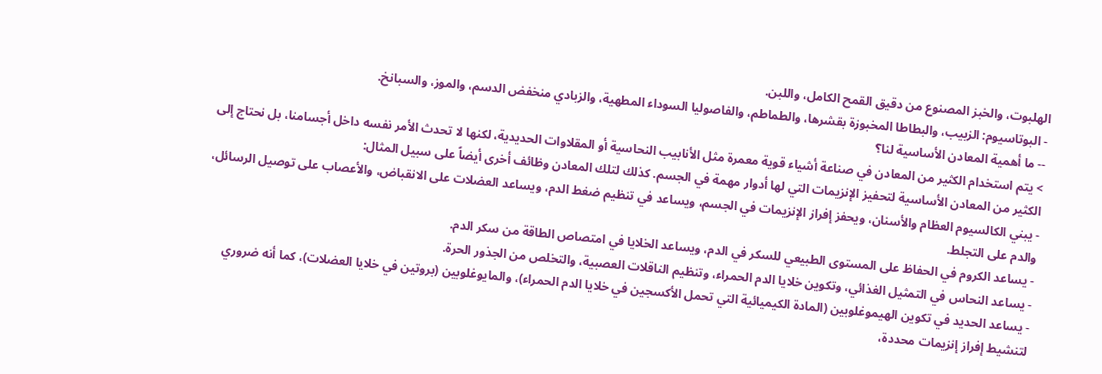الهلبوت، والخبز المصنوع من دقيق القمح الكامل، واللبن.
- البوتاسيوم: الزبيب، والبطاطا المخبوزة بقشرها، والطماطم، والفاصوليا السوداء المطهية، والزبادي منخفض الدسم، والموز، والسبانخ.
-- ما أهمية المعادن الأساسية لنا؟
> يتم استخدام الكثير من المعادن في صناعة أشياء قوية معمرة مثل الأنابيب النحاسية أو المقلاوات الحديدية، لكنها لا تحدث الأمر نفسه داخل أجسامنا، بل نحتاج إلى الكثير من المعادن الأساسية لتحفيز الإنزيمات التي لها أدوار مهمة في الجسم. كذلك لتلك المعادن وظائف أخرى أيضاً على سبيل المثال:
- يبني الكالسيوم العظام والأسنان، ويحفز إفراز الإنزيمات في الجسم، ويساعد في تنظيم ضغط الدم، ويساعد العضلات على الانقباض، والأعصاب على توصيل الرسائل، والدم على التجلط.
- يساعد الكروم في الحفاظ على المستوى الطبيعي للسكر في الدم، ويساعد الخلايا في امتصاص الطاقة من سكر الدم.
- يساعد النحاس في التمثيل الغذائي، وتكوين خلايا الدم الحمراء، وتنظيم الناقلات العصبية، والتخلص من الجذور الحرة.
- يساعد الحديد في تكوين الهيموغلوبين (المادة الكيميائية التي تحمل الأكسجين في خلايا الدم الحمراء)، والمايوغلوبين (بروتين في خلايا العضلات)، كما أنه ضروري لتنشيط إفراز إنزيمات محددة،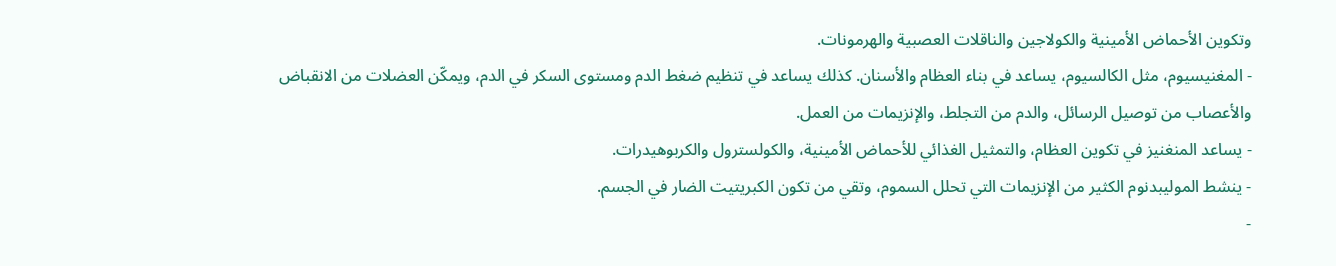وتكوين الأحماض الأمينية والكولاجين والناقلات العصبية والهرمونات.
- المغنيسيوم، مثل الكالسيوم، يساعد في بناء العظام والأسنان. كذلك يساعد في تنظيم ضغط الدم ومستوى السكر في الدم، ويمكّن العضلات من الانقباض والأعصاب من توصيل الرسائل، والدم من التجلط، والإنزيمات من العمل.
- يساعد المنغنيز في تكوين العظام، والتمثيل الغذائي للأحماض الأمينية، والكولسترول والكربوهيدرات.
- ينشط الموليبدنوم الكثير من الإنزيمات التي تحلل السموم، وتقي من تكون الكبريتيت الضار في الجسم.
-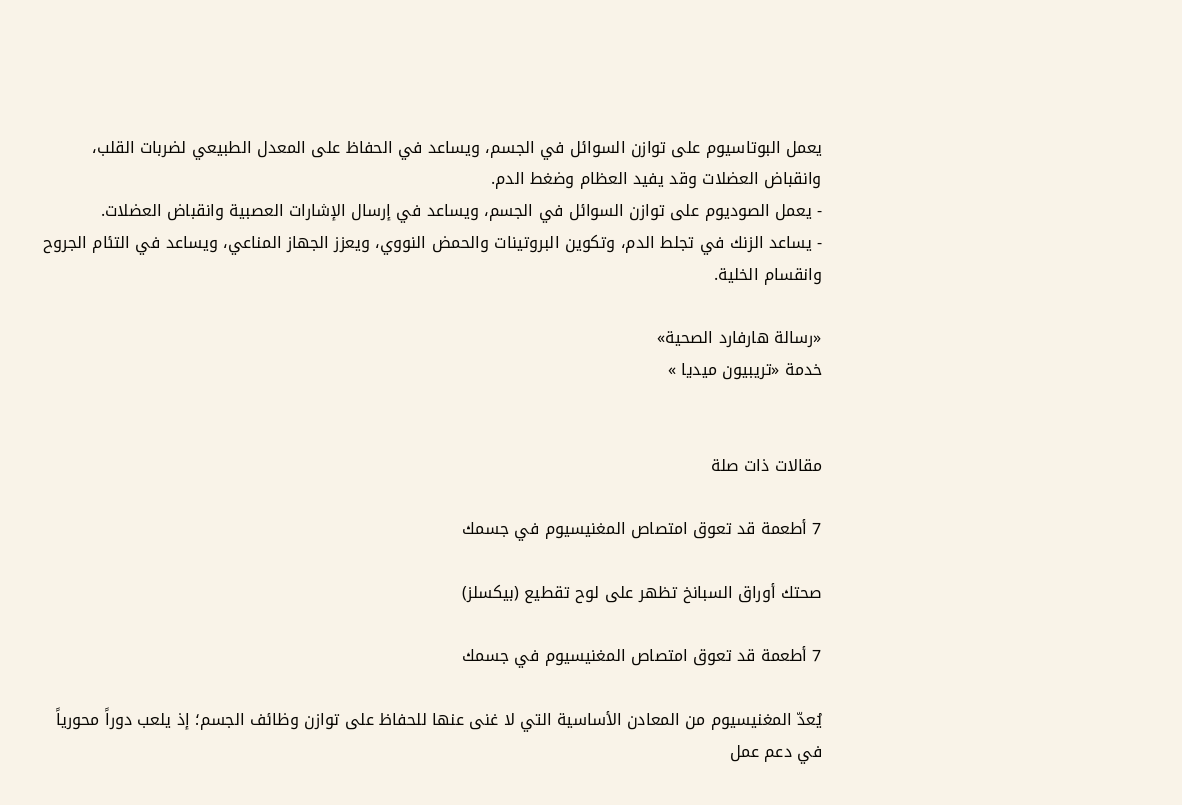يعمل البوتاسيوم على توازن السوائل في الجسم، ويساعد في الحفاظ على المعدل الطبيعي لضربات القلب، وانقباض العضلات وقد يفيد العظام وضغط الدم.
- يعمل الصوديوم على توازن السوائل في الجسم، ويساعد في إرسال الإشارات العصبية وانقباض العضلات.
- يساعد الزنك في تجلط الدم، وتكوين البروتينات والحمض النووي، ويعزز الجهاز المناعي، ويساعد في التئام الجروح وانقسام الخلية.

«رسالة هارفارد الصحية»
خدمة «تريبيون ميديا »


مقالات ذات صلة

7 أطعمة قد تعوق امتصاص المغنيسيوم في جسمك

صحتك أوراق السبانخ تظهر على لوح تقطيع (بيكسلز)

7 أطعمة قد تعوق امتصاص المغنيسيوم في جسمك

يُعدّ المغنيسيوم من المعادن الأساسية التي لا غنى عنها للحفاظ على توازن وظائف الجسم؛ إذ يلعب دوراً محورياً في دعم عمل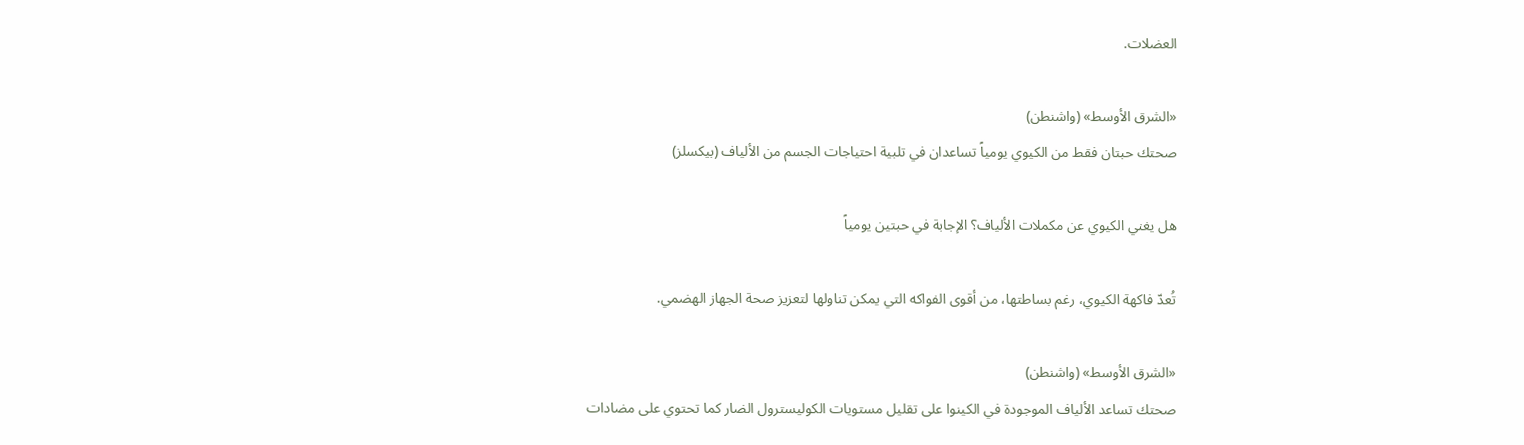العضلات.

«الشرق الأوسط» (واشنطن)
صحتك حبتان فقط من الكيوي يومياً تساعدان في تلبية احتياجات الجسم من الألياف (بيكسلز)

هل يغني الكيوي عن مكملات الألياف؟ الإجابة في حبتين يومياً

تُعدّ فاكهة الكيوي، رغم بساطتها، من أقوى الفواكه التي يمكن تناولها لتعزيز صحة الجهاز الهضمي.

«الشرق الأوسط» (واشنطن)
صحتك تساعد الألياف الموجودة في الكينوا على تقليل مستويات الكوليسترول الضار كما تحتوي على مضادات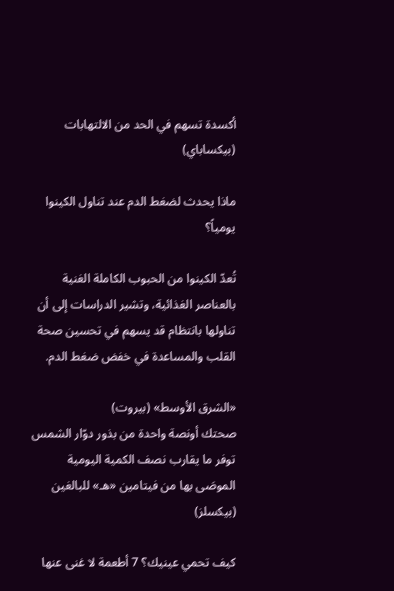أكسدة تسهم في الحد من الالتهابات (بيكساباي)

ماذا يحدث لضغط الدم عند تناول الكينوا يومياً؟

تُعدّ الكينوا من الحبوب الكاملة الغنية بالعناصر الغذائية، وتشير الدراسات إلى أن تناولها بانتظام قد يسهم في تحسين صحة القلب والمساعدة في خفض ضغط الدم.

«الشرق الأوسط» (بيروت)
صحتك أونصة واحدة من بذور دوّار الشمس توفر ما يقارب نصف الكمية اليومية الموصَى بها من فيتامين «هـ» للبالغين (بيكسلز)

كيف تحمي عينيك؟ 7 أطعمة لا غنى عنها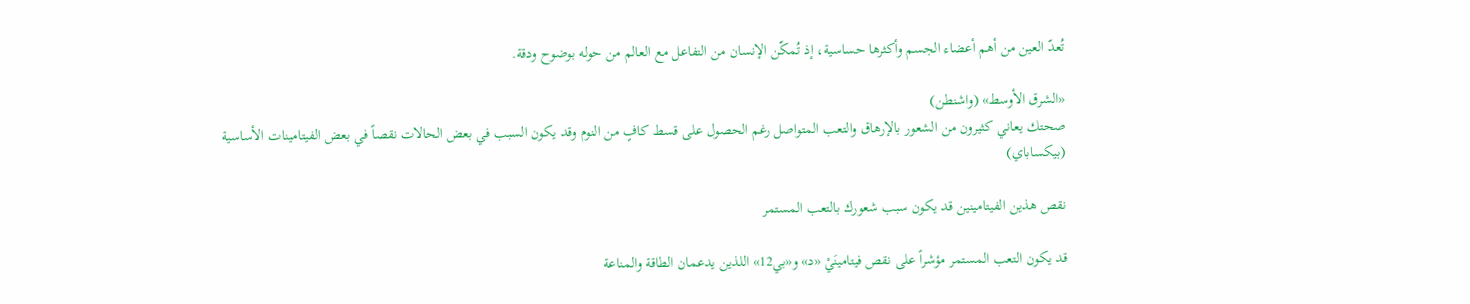تُعدّ العين من أهم أعضاء الجسم وأكثرها حساسية، إذ تُمكّن الإنسان من التفاعل مع العالم من حوله بوضوح ودقة.

«الشرق الأوسط» (واشنطن)
صحتك يعاني كثيرون من الشعور بالإرهاق والتعب المتواصل رغم الحصول على قسط كافٍ من النوم وقد يكون السبب في بعض الحالات نقصاً في بعض الفيتامينات الأساسية (بيكساباي)

نقص هذين الفيتامينين قد يكون سبب شعورك بالتعب المستمر

قد يكون التعب المستمر مؤشراً على نقص فيتامينَيْ «د» و«بي12» اللذين يدعمان الطاقة والمناعة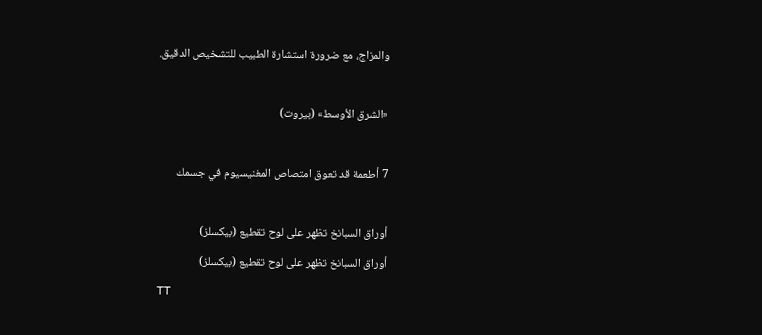والمزاج، مع ضرورة استشارة الطبيب للتشخيص الدقيق.

«الشرق الأوسط» (بيروت)

7 أطعمة قد تعوق امتصاص المغنيسيوم في جسمك

أوراق السبانخ تظهر على لوح تقطيع (بيكسلز)
أوراق السبانخ تظهر على لوح تقطيع (بيكسلز)
TT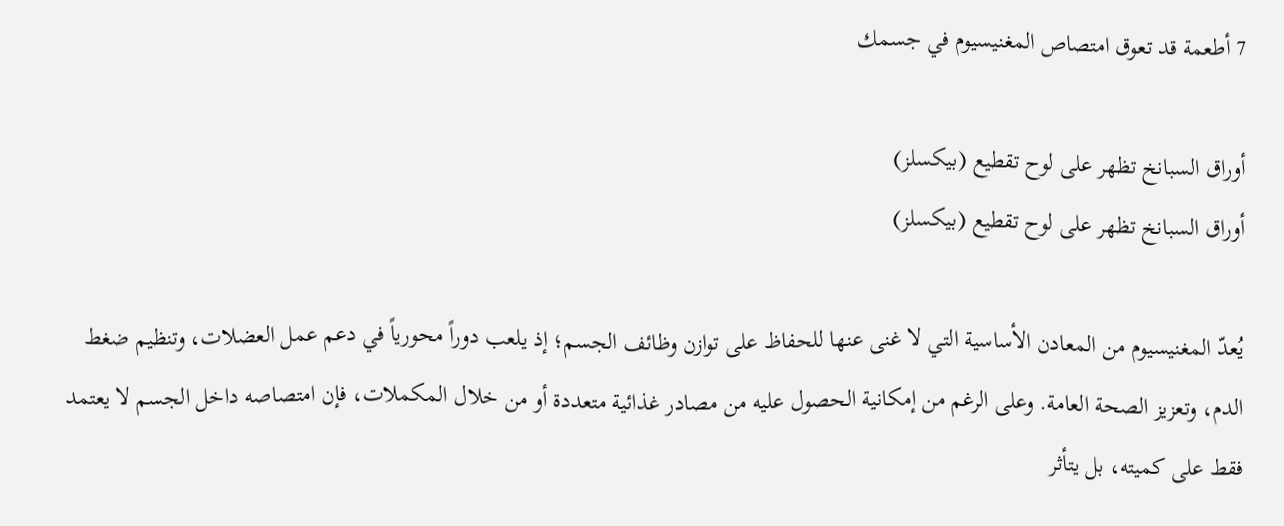7 أطعمة قد تعوق امتصاص المغنيسيوم في جسمك

أوراق السبانخ تظهر على لوح تقطيع (بيكسلز)
أوراق السبانخ تظهر على لوح تقطيع (بيكسلز)

يُعدّ المغنيسيوم من المعادن الأساسية التي لا غنى عنها للحفاظ على توازن وظائف الجسم؛ إذ يلعب دوراً محورياً في دعم عمل العضلات، وتنظيم ضغط الدم، وتعزيز الصحة العامة. وعلى الرغم من إمكانية الحصول عليه من مصادر غذائية متعددة أو من خلال المكملات، فإن امتصاصه داخل الجسم لا يعتمد فقط على كميته، بل يتأثر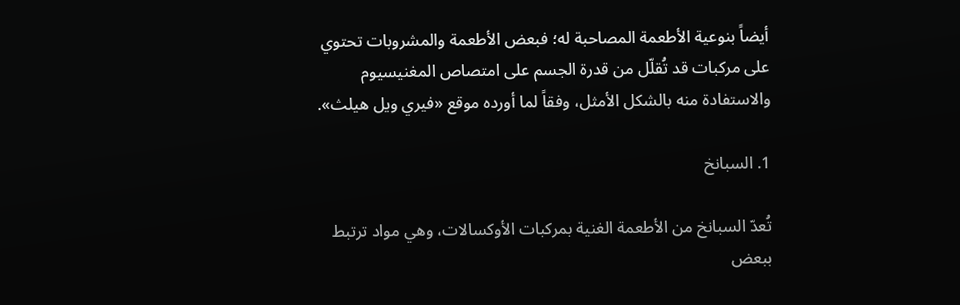أيضاً بنوعية الأطعمة المصاحبة له؛ فبعض الأطعمة والمشروبات تحتوي على مركبات قد تُقلّل من قدرة الجسم على امتصاص المغنيسيوم والاستفادة منه بالشكل الأمثل، وفقاً لما أورده موقع «فيري ويل هيلث».

1. السبانخ

تُعدّ السبانخ من الأطعمة الغنية بمركبات الأوكسالات، وهي مواد ترتبط ببعض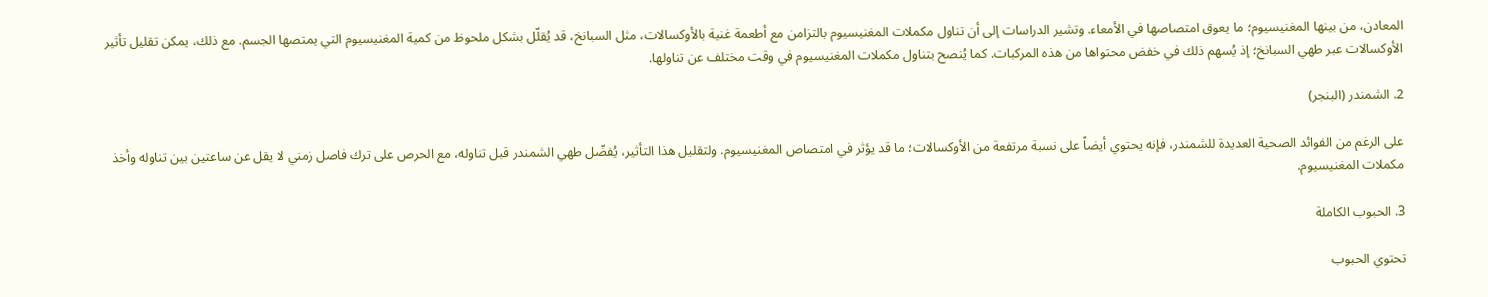المعادن، من بينها المغنيسيوم؛ ما يعوق امتصاصها في الأمعاء. وتشير الدراسات إلى أن تناول مكملات المغنيسيوم بالتزامن مع أطعمة غنية بالأوكسالات، مثل السبانخ، قد يُقلّل بشكل ملحوظ من كمية المغنيسيوم التي يمتصها الجسم. مع ذلك، يمكن تقليل تأثير الأوكسالات عبر طهي السبانخ؛ إذ يُسهم ذلك في خفض محتواها من هذه المركبات. كما يُنصح بتناول مكملات المغنيسيوم في وقت مختلف عن تناولها.

2. الشمندر (البنجر)

على الرغم من الفوائد الصحية العديدة للشمندر، فإنه يحتوي أيضاً على نسبة مرتفعة من الأوكسالات؛ ما قد يؤثر في امتصاص المغنيسيوم. ولتقليل هذا التأثير، يُفضّل طهي الشمندر قبل تناوله، مع الحرص على ترك فاصل زمني لا يقل عن ساعتين بين تناوله وأخذ مكملات المغنيسيوم.

3. الحبوب الكاملة

تحتوي الحبوب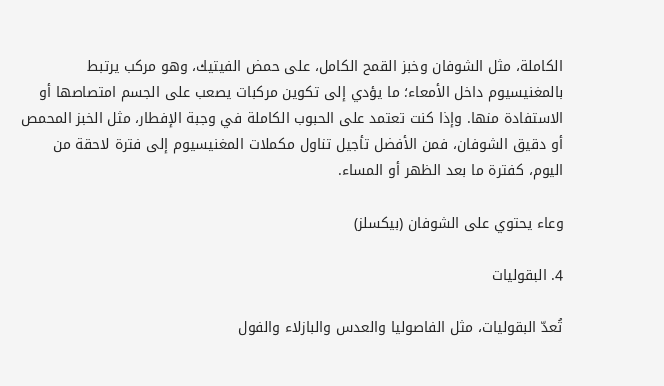الكاملة، مثل الشوفان وخبز القمح الكامل، على حمض الفيتيك، وهو مركب يرتبط بالمغنيسيوم داخل الأمعاء؛ ما يؤدي إلى تكوين مركبات يصعب على الجسم امتصاصها أو الاستفادة منها. وإذا كنت تعتمد على الحبوب الكاملة في وجبة الإفطار، مثل الخبز المحمص أو دقيق الشوفان، فمن الأفضل تأجيل تناول مكملات المغنيسيوم إلى فترة لاحقة من اليوم، كفترة ما بعد الظهر أو المساء.

وعاء يحتوي على الشوفان (بيكسلز)

4. البقوليات

تُعدّ البقوليات، مثل الفاصوليا والعدس والبازلاء والفول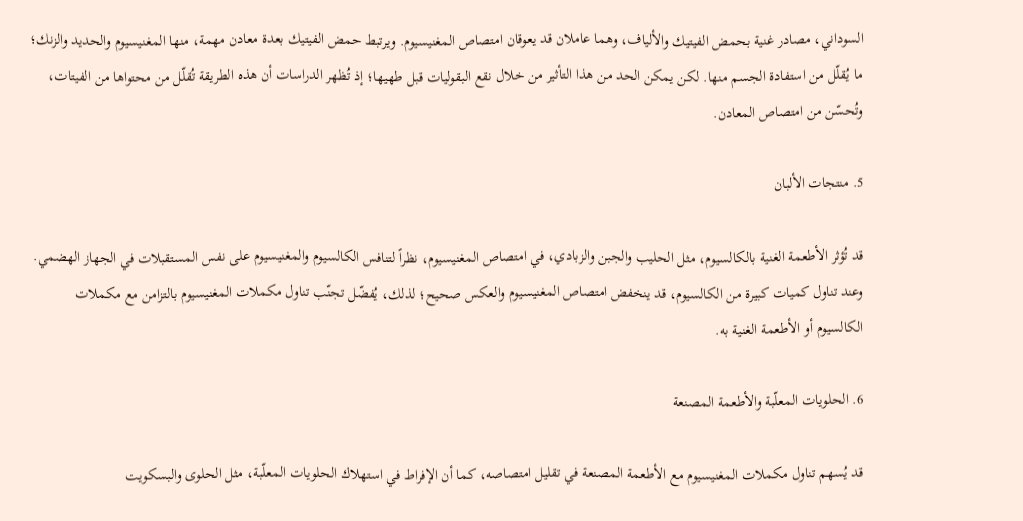السوداني، مصادر غنية بحمض الفيتيك والألياف، وهما عاملان قد يعوقان امتصاص المغنيسيوم. ويرتبط حمض الفيتيك بعدة معادن مهمة، منها المغنيسيوم والحديد والزنك؛ ما يُقلّل من استفادة الجسم منها. لكن يمكن الحد من هذا التأثير من خلال نقع البقوليات قبل طهيها؛ إذ تُظهر الدراسات أن هذه الطريقة تُقلّل من محتواها من الفيتات، وتُحسّن من امتصاص المعادن.

5. منتجات الألبان

قد تُؤثر الأطعمة الغنية بالكالسيوم، مثل الحليب والجبن والزبادي، في امتصاص المغنيسيوم، نظراً لتنافس الكالسيوم والمغنيسيوم على نفس المستقبلات في الجهاز الهضمي. وعند تناول كميات كبيرة من الكالسيوم، قد ينخفض امتصاص المغنيسيوم والعكس صحيح؛ لذلك، يُفضّل تجنّب تناول مكملات المغنيسيوم بالتزامن مع مكملات الكالسيوم أو الأطعمة الغنية به.

6. الحلويات المعلّبة والأطعمة المصنعة

قد يُسهم تناول مكملات المغنيسيوم مع الأطعمة المصنعة في تقليل امتصاصه، كما أن الإفراط في استهلاك الحلويات المعلّبة، مثل الحلوى والبسكويت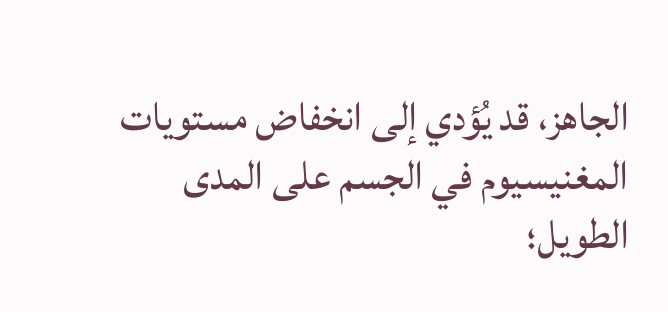الجاهز، قد يُؤدي إلى انخفاض مستويات المغنيسيوم في الجسم على المدى الطويل؛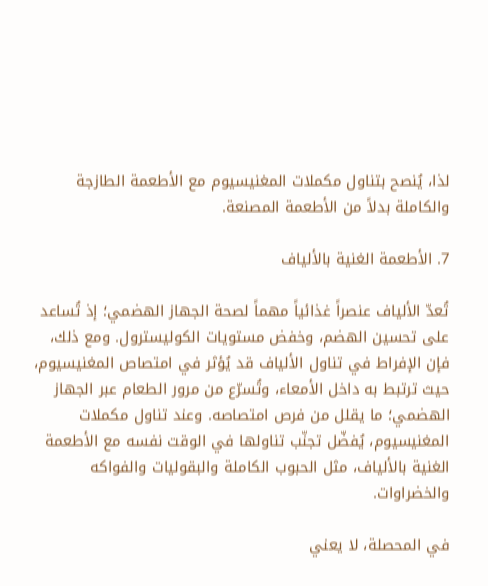لذا، يُنصح بتناول مكملات المغنيسيوم مع الأطعمة الطازجة والكاملة بدلاً من الأطعمة المصنعة.

7. الأطعمة الغنية بالألياف

تُعدّ الألياف عنصراً غذائياً مهماً لصحة الجهاز الهضمي؛ إذ تُساعد على تحسين الهضم، وخفض مستويات الكوليسترول. ومع ذلك، فإن الإفراط في تناول الألياف قد يُؤثر في امتصاص المغنيسيوم، حيث ترتبط به داخل الأمعاء، وتُسرّع من مرور الطعام عبر الجهاز الهضمي؛ ما يقلل من فرص امتصاصه. وعند تناول مكملات المغنيسيوم، يُفضّل تجنّب تناولها في الوقت نفسه مع الأطعمة الغنية بالألياف، مثل الحبوب الكاملة والبقوليات والفواكه والخضراوات.

في المحصلة، لا يعني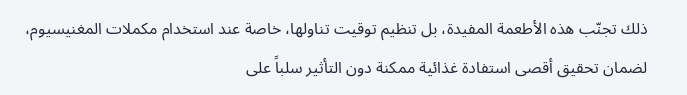ذلك تجنّب هذه الأطعمة المفيدة، بل تنظيم توقيت تناولها، خاصة عند استخدام مكملات المغنيسيوم، لضمان تحقيق أقصى استفادة غذائية ممكنة دون التأثير سلباً على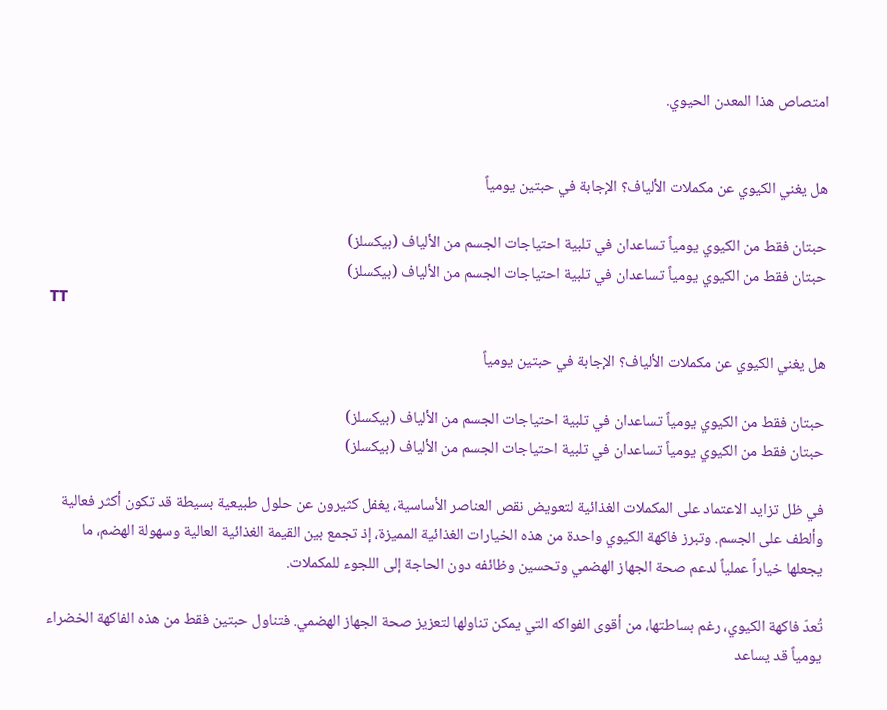امتصاص هذا المعدن الحيوي.


هل يغني الكيوي عن مكملات الألياف؟ الإجابة في حبتين يومياً

حبتان فقط من الكيوي يومياً تساعدان في تلبية احتياجات الجسم من الألياف (بيكسلز)
حبتان فقط من الكيوي يومياً تساعدان في تلبية احتياجات الجسم من الألياف (بيكسلز)
TT

هل يغني الكيوي عن مكملات الألياف؟ الإجابة في حبتين يومياً

حبتان فقط من الكيوي يومياً تساعدان في تلبية احتياجات الجسم من الألياف (بيكسلز)
حبتان فقط من الكيوي يومياً تساعدان في تلبية احتياجات الجسم من الألياف (بيكسلز)

في ظل تزايد الاعتماد على المكملات الغذائية لتعويض نقص العناصر الأساسية، يغفل كثيرون عن حلول طبيعية بسيطة قد تكون أكثر فعالية وألطف على الجسم. وتبرز فاكهة الكيوي واحدة من هذه الخيارات الغذائية المميزة، إذ تجمع بين القيمة الغذائية العالية وسهولة الهضم، ما يجعلها خياراً عملياً لدعم صحة الجهاز الهضمي وتحسين وظائفه دون الحاجة إلى اللجوء للمكملات.

تُعدّ فاكهة الكيوي، رغم بساطتها، من أقوى الفواكه التي يمكن تناولها لتعزيز صحة الجهاز الهضمي. فتناول حبتين فقط من هذه الفاكهة الخضراء يومياً قد يساعد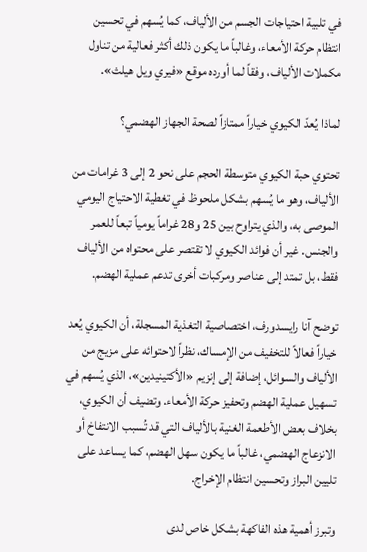في تلبية احتياجات الجسم من الألياف، كما يُسهم في تحسين انتظام حركة الأمعاء، وغالباً ما يكون ذلك أكثر فعالية من تناول مكملات الألياف، وفقاً لما أورده موقع «فيري ويل هيلث».

لماذا يُعدّ الكيوي خياراً ممتازاً لصحة الجهاز الهضمي؟

تحتوي حبة الكيوي متوسطة الحجم على نحو 2 إلى 3 غرامات من الألياف، وهو ما يُسهم بشكل ملحوظ في تغطية الاحتياج اليومي الموصى به، والذي يتراوح بين 25 و28 غراماً يومياً تبعاً للعمر والجنس. غير أن فوائد الكيوي لا تقتصر على محتواه من الألياف فقط، بل تمتد إلى عناصر ومركبات أخرى تدعم عملية الهضم.

توضح آنا رايسدورف، اختصاصية التغذية المسجلة، أن الكيوي يُعد خياراً فعالاً للتخفيف من الإمساك، نظراً لاحتوائه على مزيج من الألياف والسوائل، إضافة إلى إنزيم «الأكتينيدين»، الذي يُسهم في تسهيل عملية الهضم وتحفيز حركة الأمعاء. وتضيف أن الكيوي، بخلاف بعض الأطعمة الغنية بالألياف التي قد تُسبب الانتفاخ أو الانزعاج الهضمي، غالباً ما يكون سهل الهضم، كما يساعد على تليين البراز وتحسين انتظام الإخراج.

وتبرز أهمية هذه الفاكهة بشكل خاص لدى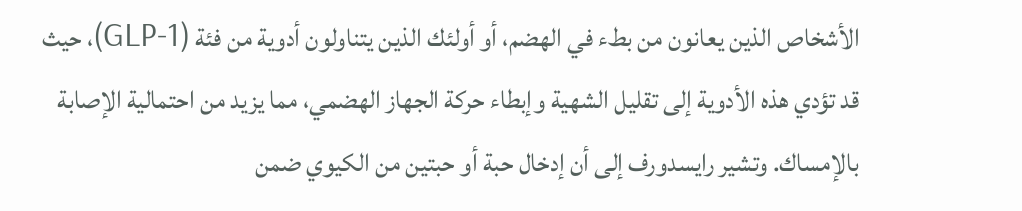الأشخاص الذين يعانون من بطء في الهضم، أو أولئك الذين يتناولون أدوية من فئة (GLP-1)، حيث قد تؤدي هذه الأدوية إلى تقليل الشهية وإبطاء حركة الجهاز الهضمي، مما يزيد من احتمالية الإصابة بالإمساك. وتشير رايسدورف إلى أن إدخال حبة أو حبتين من الكيوي ضمن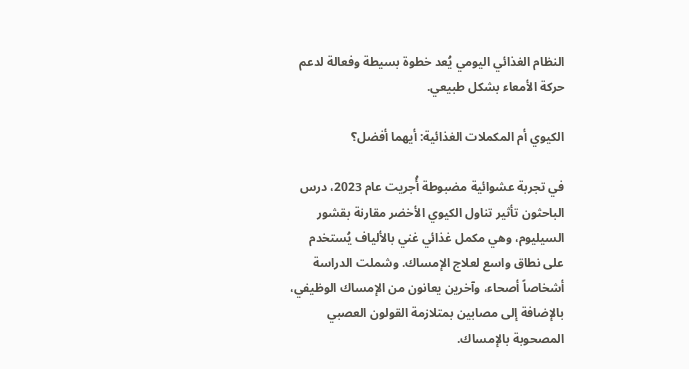النظام الغذائي اليومي يُعد خطوة بسيطة وفعالة لدعم حركة الأمعاء بشكل طبيعي.

الكيوي أم المكملات الغذائية: أيهما أفضل؟

في تجربة عشوائية مضبوطة أُجريت عام 2023، درس الباحثون تأثير تناول الكيوي الأخضر مقارنة بقشور السيليوم، وهي مكمل غذائي غني بالألياف يُستخدم على نطاق واسع لعلاج الإمساك. وشملت الدراسة أشخاصاً أصحاء، وآخرين يعانون من الإمساك الوظيفي، بالإضافة إلى مصابين بمتلازمة القولون العصبي المصحوبة بالإمساك.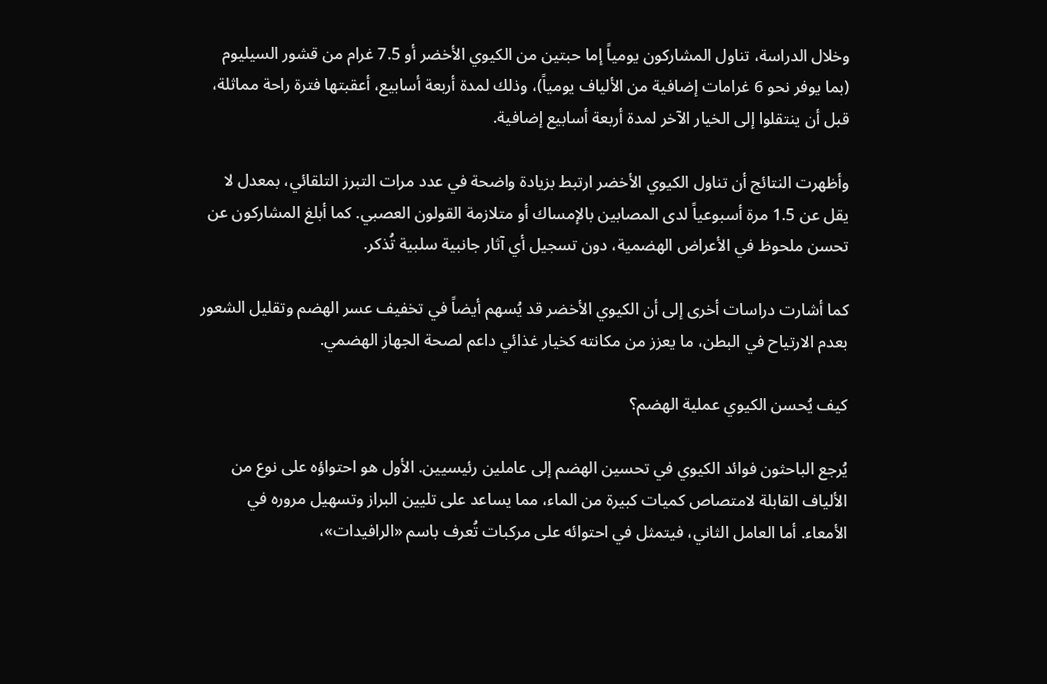وخلال الدراسة، تناول المشاركون يومياً إما حبتين من الكيوي الأخضر أو 7.5 غرام من قشور السيليوم (بما يوفر نحو 6 غرامات إضافية من الألياف يومياً)، وذلك لمدة أربعة أسابيع، أعقبتها فترة راحة مماثلة، قبل أن ينتقلوا إلى الخيار الآخر لمدة أربعة أسابيع إضافية.

وأظهرت النتائج أن تناول الكيوي الأخضر ارتبط بزيادة واضحة في عدد مرات التبرز التلقائي، بمعدل لا يقل عن 1.5 مرة أسبوعياً لدى المصابين بالإمساك أو متلازمة القولون العصبي. كما أبلغ المشاركون عن تحسن ملحوظ في الأعراض الهضمية، دون تسجيل أي آثار جانبية سلبية تُذكر.

كما أشارت دراسات أخرى إلى أن الكيوي الأخضر قد يُسهم أيضاً في تخفيف عسر الهضم وتقليل الشعور بعدم الارتياح في البطن، ما يعزز من مكانته كخيار غذائي داعم لصحة الجهاز الهضمي.

كيف يُحسن الكيوي عملية الهضم؟

يُرجع الباحثون فوائد الكيوي في تحسين الهضم إلى عاملين رئيسيين. الأول هو احتواؤه على نوع من الألياف القابلة لامتصاص كميات كبيرة من الماء، مما يساعد على تليين البراز وتسهيل مروره في الأمعاء. أما العامل الثاني، فيتمثل في احتوائه على مركبات تُعرف باسم «الرافيدات»،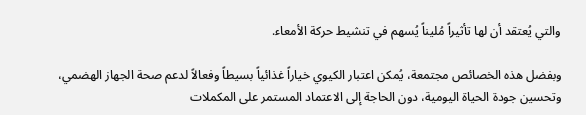والتي يُعتقد أن لها تأثيراً مُليناً يُسهم في تنشيط حركة الأمعاء.

وبفضل هذه الخصائص مجتمعة، يُمكن اعتبار الكيوي خياراً غذائياً بسيطاً وفعالاً لدعم صحة الجهاز الهضمي، وتحسين جودة الحياة اليومية، دون الحاجة إلى الاعتماد المستمر على المكملات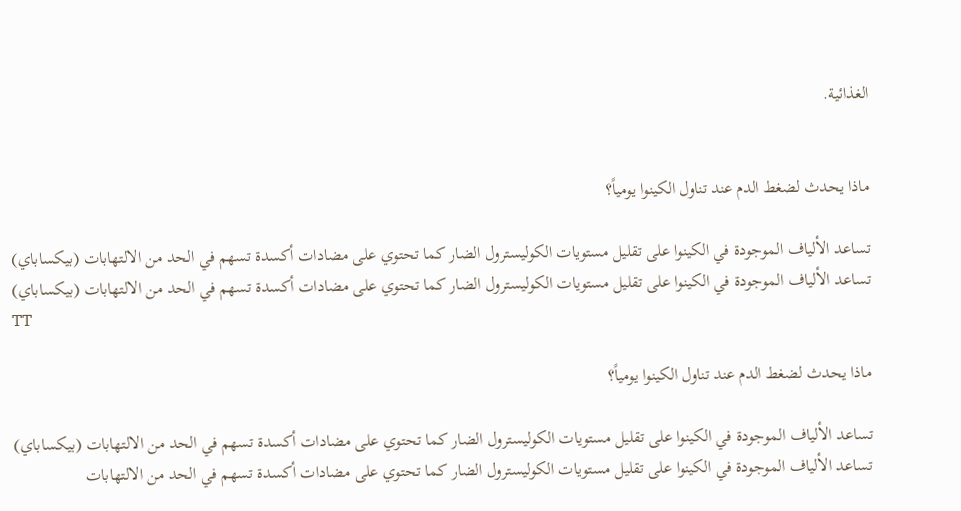الغذائية.


ماذا يحدث لضغط الدم عند تناول الكينوا يومياً؟

تساعد الألياف الموجودة في الكينوا على تقليل مستويات الكوليسترول الضار كما تحتوي على مضادات أكسدة تسهم في الحد من الالتهابات (بيكساباي)
تساعد الألياف الموجودة في الكينوا على تقليل مستويات الكوليسترول الضار كما تحتوي على مضادات أكسدة تسهم في الحد من الالتهابات (بيكساباي)
TT

ماذا يحدث لضغط الدم عند تناول الكينوا يومياً؟

تساعد الألياف الموجودة في الكينوا على تقليل مستويات الكوليسترول الضار كما تحتوي على مضادات أكسدة تسهم في الحد من الالتهابات (بيكساباي)
تساعد الألياف الموجودة في الكينوا على تقليل مستويات الكوليسترول الضار كما تحتوي على مضادات أكسدة تسهم في الحد من الالتهابات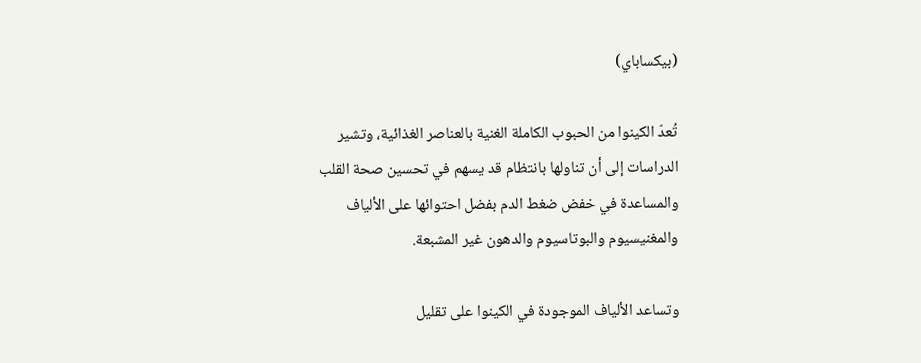(بيكساباي)

تُعدّ الكينوا من الحبوب الكاملة الغنية بالعناصر الغذائية، وتشير الدراسات إلى أن تناولها بانتظام قد يسهم في تحسين صحة القلب والمساعدة في خفض ضغط الدم بفضل احتوائها على الألياف والمغنيسيوم والبوتاسيوم والدهون غير المشبعة.

وتساعد الألياف الموجودة في الكينوا على تقليل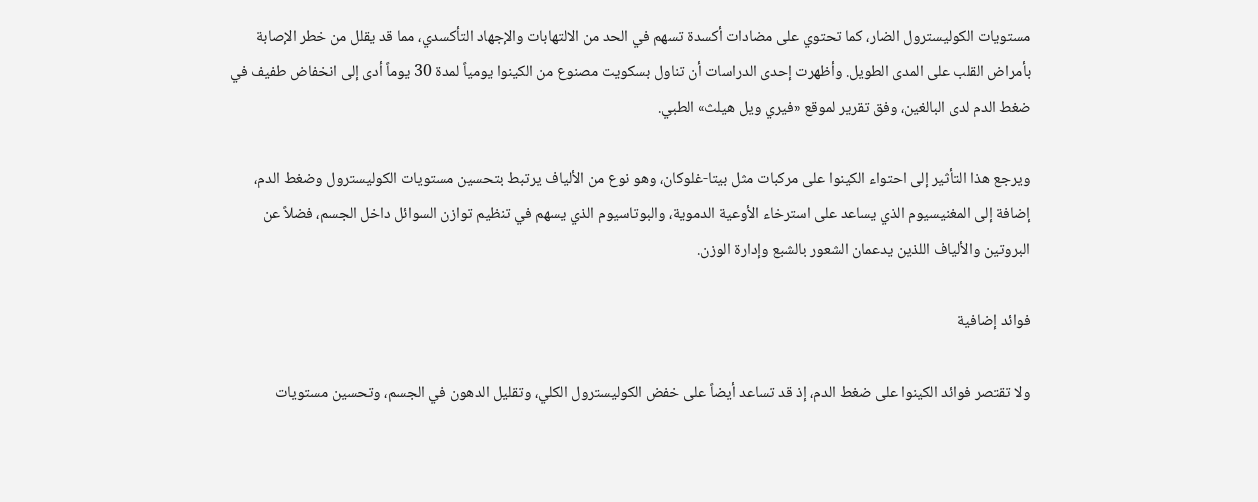مستويات الكوليسترول الضار، كما تحتوي على مضادات أكسدة تسهم في الحد من الالتهابات والإجهاد التأكسدي، مما قد يقلل من خطر الإصابة بأمراض القلب على المدى الطويل. وأظهرت إحدى الدراسات أن تناول بسكويت مصنوع من الكينوا يومياً لمدة 30 يوماً أدى إلى انخفاض طفيف في ضغط الدم لدى البالغين، وفق تقرير لموقع «فيري ويل هيلث» الطبي.

ويرجع هذا التأثير إلى احتواء الكينوا على مركبات مثل بيتا-غلوكان، وهو نوع من الألياف يرتبط بتحسين مستويات الكوليسترول وضغط الدم، إضافة إلى المغنيسيوم الذي يساعد على استرخاء الأوعية الدموية، والبوتاسيوم الذي يسهم في تنظيم توازن السوائل داخل الجسم، فضلاً عن البروتين والألياف اللذين يدعمان الشعور بالشبع وإدارة الوزن.

فوائد إضافية

ولا تقتصر فوائد الكينوا على ضغط الدم، إذ قد تساعد أيضاً على خفض الكوليسترول الكلي، وتقليل الدهون في الجسم، وتحسين مستويات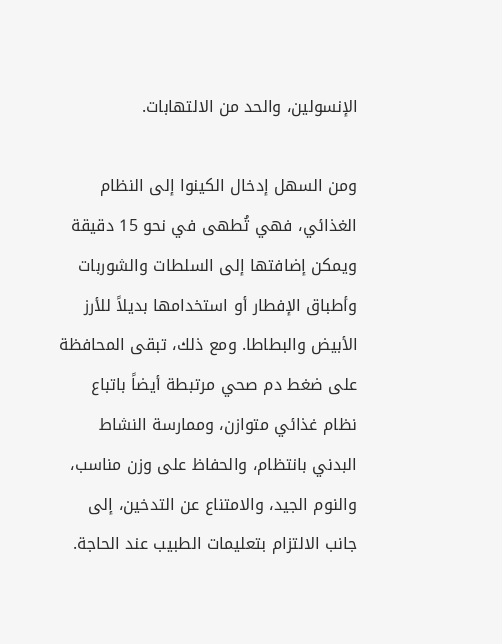الإنسولين، والحد من الالتهابات.

ومن السهل إدخال الكينوا إلى النظام الغذائي، فهي تُطهى في نحو 15 دقيقة ويمكن إضافتها إلى السلطات والشوربات وأطباق الإفطار أو استخدامها بديلاً للأرز الأبيض والبطاطا. ومع ذلك، تبقى المحافظة على ضغط دم صحي مرتبطة أيضاً باتباع نظام غذائي متوازن، وممارسة النشاط البدني بانتظام، والحفاظ على وزن مناسب، والنوم الجيد، والامتناع عن التدخين، إلى جانب الالتزام بتعليمات الطبيب عند الحاجة.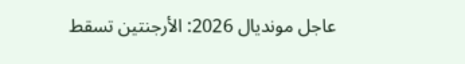عاجل مونديال 2026: الأرجنتين تسقط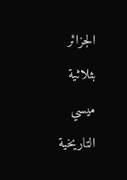الجزائر بثلاثية ميسي التاريخية